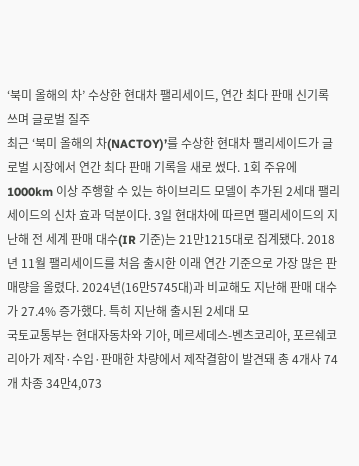‘북미 올해의 차’ 수상한 현대차 팰리세이드, 연간 최다 판매 신기록 쓰며 글로벌 질주
최근 ‘북미 올해의 차(NACTOY)’를 수상한 현대차 팰리세이드가 글로벌 시장에서 연간 최다 판매 기록을 새로 썼다. 1회 주유에 1000km 이상 주행할 수 있는 하이브리드 모델이 추가된 2세대 팰리세이드의 신차 효과 덕분이다. 3일 현대차에 따르면 팰리세이드의 지난해 전 세계 판매 대수(IR 기준)는 21만1215대로 집계됐다. 2018년 11월 팰리세이드를 처음 출시한 이래 연간 기준으로 가장 많은 판매량을 올렸다. 2024년(16만5745대)과 비교해도 지난해 판매 대수가 27.4% 증가했다. 특히 지난해 출시된 2세대 모
국토교통부는 현대자동차와 기아, 메르세데스-벤츠코리아, 포르쉐코리아가 제작·수입·판매한 차량에서 제작결함이 발견돼 총 4개사 74개 차종 34만4,073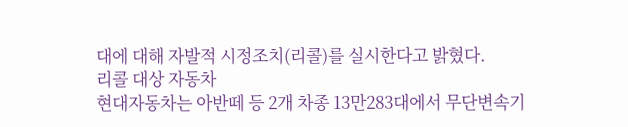대에 대해 자발적 시정조치(리콜)를 실시한다고 밝혔다.
리콜 대상 자동차
현대자동차는 아반떼 등 2개 차종 13만283대에서 무단변속기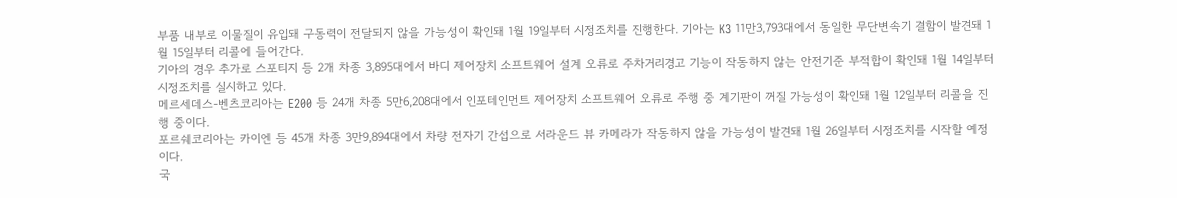부품 내부로 이물질이 유입돼 구동력이 전달되지 않을 가능성이 확인돼 1월 19일부터 시정조치를 진행한다. 기아는 K3 11만3,793대에서 동일한 무단변속기 결함이 발견돼 1월 15일부터 리콜에 들어간다.
기아의 경우 추가로 스포티지 등 2개 차종 3,895대에서 바디 제어장치 소프트웨어 설계 오류로 주차거리경고 기능이 작동하지 않는 안전기준 부적합이 확인돼 1월 14일부터 시정조치를 실시하고 있다.
메르세데스-벤츠코리아는 E200 등 24개 차종 5만6,208대에서 인포테인먼트 제어장치 소프트웨어 오류로 주행 중 계기판이 꺼질 가능성이 확인돼 1월 12일부터 리콜을 진행 중이다.
포르쉐코리아는 카이엔 등 45개 차종 3만9,894대에서 차량 전자기 간섭으로 서라운드 뷰 카메라가 작동하지 않을 가능성이 발견돼 1월 26일부터 시정조치를 시작할 예정이다.
국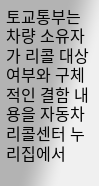토교통부는 차량 소유자가 리콜 대상 여부와 구체적인 결함 내용을 자동차리콜센터 누리집에서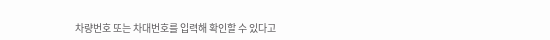차량번호 또는 차대번호를 입력해 확인할 수 있다고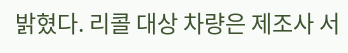밝혔다. 리콜 대상 차량은 제조사 서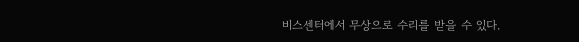비스센터에서 무상으로 수리를 받을 수 있다.